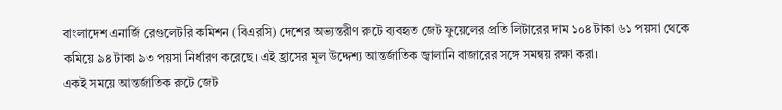বাংলাদেশ এনার্জি রেগুলেটরি কমিশন (বিএরসি) দেশের অভ্যন্তরীণ রুটে ব্যবহৃত জেট ফুয়েলের প্রতি লিটারের দাম ১০৪ টাকা ৬১ পয়সা থেকে কমিয়ে ৯৪ টাকা ৯৩ পয়সা নির্ধারণ করেছে। এই হ্রাসের মূল উদ্দেশ্য আন্তর্জাতিক জ্বালানি বাজারের সঙ্গে সমন্বয় রক্ষা করা।
একই সময়ে আন্তর্জাতিক রুটে জেট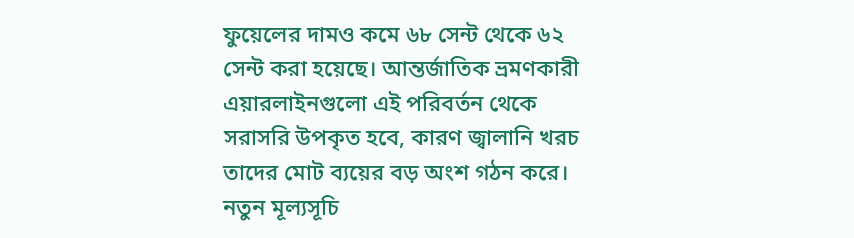ফুয়েলের দামও কমে ৬৮ সেন্ট থেকে ৬২ সেন্ট করা হয়েছে। আন্তর্জাতিক ভ্রমণকারী এয়ারলাইনগুলো এই পরিবর্তন থেকে সরাসরি উপকৃত হবে, কারণ জ্বালানি খরচ তাদের মোট ব্যয়ের বড় অংশ গঠন করে।
নতুন মূল্যসূচি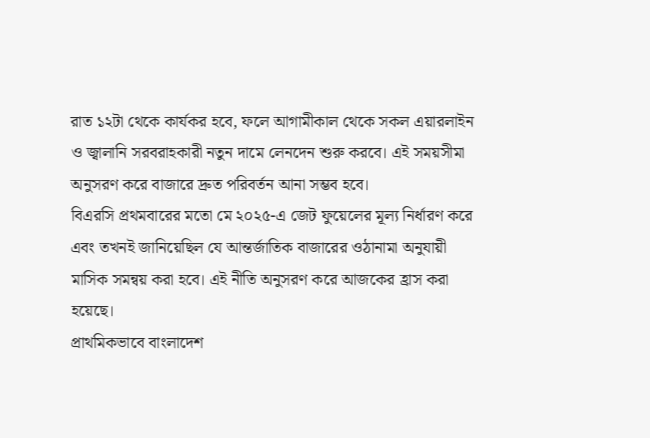রাত ১২টা থেকে কার্যকর হবে, ফলে আগামীকাল থেকে সকল এয়ারলাইন ও জ্বালানি সরবরাহকারী নতুন দামে লেনদেন শুরু করবে। এই সময়সীমা অনুসরণ করে বাজারে দ্রুত পরিবর্তন আনা সম্ভব হবে।
বিএরসি প্রথমবারের মতো মে ২০২৫-এ জেট ফুয়েলের মূল্য নির্ধারণ করে এবং তখনই জানিয়েছিল যে আন্তর্জাতিক বাজারের ওঠানামা অনুযায়ী মাসিক সমন্বয় করা হবে। এই নীতি অনুসরণ করে আজকের হ্রাস করা হয়েছে।
প্রাথমিকভাবে বাংলাদেশ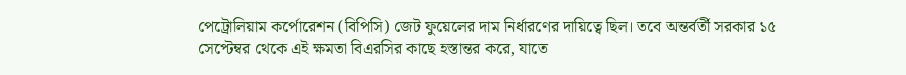পেট্রোলিয়াম কর্পোরেশন (বিপিসি) জেট ফুয়েলের দাম নির্ধারণের দায়িত্বে ছিল। তবে অন্তর্বর্তী সরকার ১৫ সেপ্টেম্বর থেকে এই ক্ষমতা বিএরসির কাছে হস্তান্তর করে, যাতে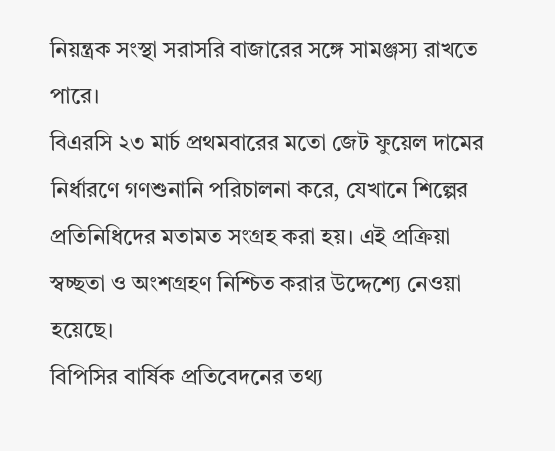নিয়ন্ত্রক সংস্থা সরাসরি বাজারের সঙ্গে সামঞ্জস্য রাখতে পারে।
বিএরসি ২৩ মার্চ প্রথমবারের মতো জেট ফুয়েল দামের নির্ধারণে গণশুনানি পরিচালনা করে, যেখানে শিল্পের প্রতিনিধিদের মতামত সংগ্রহ করা হয়। এই প্রক্রিয়া স্বচ্ছতা ও অংশগ্রহণ নিশ্চিত করার উদ্দেশ্যে নেওয়া হয়েছে।
বিপিসির বার্ষিক প্রতিবেদনের তথ্য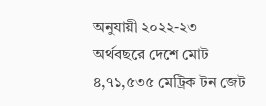অনুযায়ী ২০২২-২৩ অর্থবছরে দেশে মোট ৪,৭১,৫৩৫ মেট্রিক টন জেট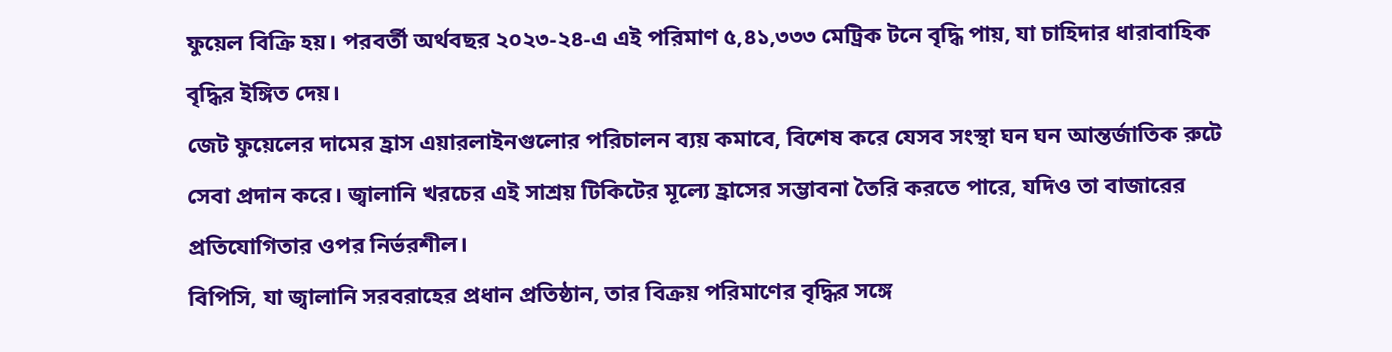ফুয়েল বিক্রি হয়। পরবর্তী অর্থবছর ২০২৩-২৪-এ এই পরিমাণ ৫,৪১,৩৩৩ মেট্রিক টনে বৃদ্ধি পায়, যা চাহিদার ধারাবাহিক বৃদ্ধির ইঙ্গিত দেয়।
জেট ফুয়েলের দামের হ্রাস এয়ারলাইনগুলোর পরিচালন ব্যয় কমাবে, বিশেষ করে যেসব সংস্থা ঘন ঘন আন্তর্জাতিক রুটে সেবা প্রদান করে। জ্বালানি খরচের এই সাশ্রয় টিকিটের মূল্যে হ্রাসের সম্ভাবনা তৈরি করতে পারে, যদিও তা বাজারের প্রতিযোগিতার ওপর নির্ভরশীল।
বিপিসি, যা জ্বালানি সরবরাহের প্রধান প্রতিষ্ঠান, তার বিক্রয় পরিমাণের বৃদ্ধির সঙ্গে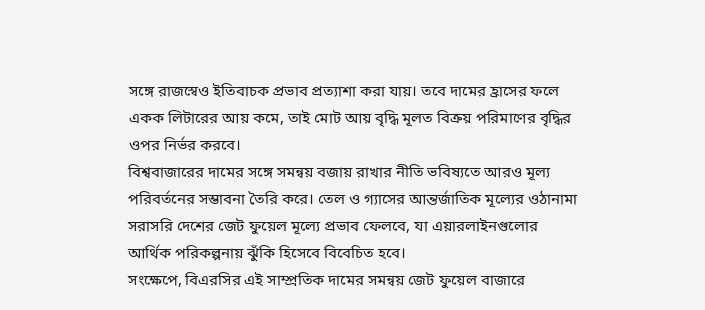সঙ্গে রাজস্বেও ইতিবাচক প্রভাব প্রত্যাশা করা যায়। তবে দামের হ্রাসের ফলে একক লিটারের আয় কমে, তাই মোট আয় বৃদ্ধি মূলত বিক্রয় পরিমাণের বৃদ্ধির ওপর নির্ভর করবে।
বিশ্ববাজারের দামের সঙ্গে সমন্বয় বজায় রাখার নীতি ভবিষ্যতে আরও মূল্য পরিবর্তনের সম্ভাবনা তৈরি করে। তেল ও গ্যাসের আন্তর্জাতিক মূল্যের ওঠানামা সরাসরি দেশের জেট ফুয়েল মূল্যে প্রভাব ফেলবে, যা এয়ারলাইনগুলোর আর্থিক পরিকল্পনায় ঝুঁকি হিসেবে বিবেচিত হবে।
সংক্ষেপে, বিএরসির এই সাম্প্রতিক দামের সমন্বয় জেট ফুয়েল বাজারে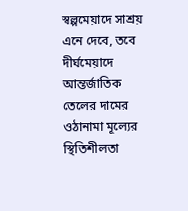স্বল্পমেয়াদে সাশ্রয় এনে দেবে, তবে দীর্ঘমেয়াদে আন্তর্জাতিক তেলের দামের ওঠানামা মূল্যের স্থিতিশীলতা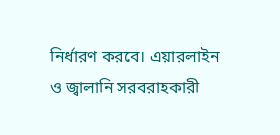নির্ধারণ করবে। এয়ারলাইন ও জ্বালানি সরবরাহকারী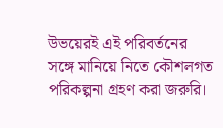উভয়েরই এই পরিবর্তনের সঙ্গে মানিয়ে নিতে কৌশলগত পরিকল্পনা গ্রহণ করা জরুরি।